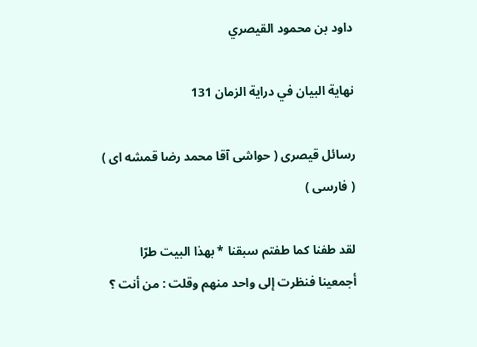داود بن محمود القيصري

نهاية البيان في دراية الزمان 131

رسائل قيصرى ( حواشى آقا محمد رضا قمشه اى ) ( فارسى )

لقد طفنا كما طفتم سبقنا * بهذا البيت طرّا أجمعينا فنظرت إلى واحد منهم وقلت : من أنت ؟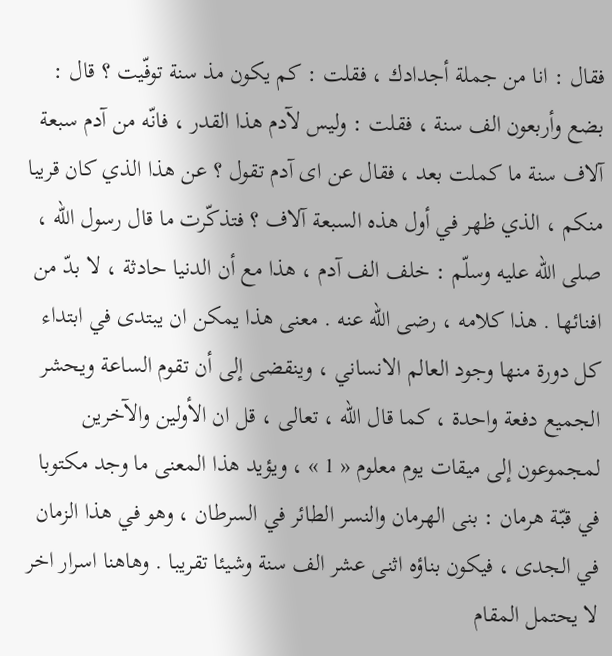فقال : انا من جملة أجدادك ، فقلت : كم يكون مذ سنة توفّيت ؟ قال : بضع وأربعون الف سنة ، فقلت : وليس لآدم هذا القدر ، فانّه من آدم سبعة آلاف سنة ما كملت بعد ، فقال عن اى آدم تقول ؟ عن هذا الذي كان قريبا منكم ، الذي ظهر في أول هذه السبعة آلاف ؟ فتذكّرت ما قال رسول اللّه ، صلى اللّه عليه وسلّم : خلف الف آدم ، هذا مع أن الدنيا حادثة ، لا بدّ من افنائها . هذا كلامه ، رضى اللّه عنه . معنى هذا يمكن ان يبتدى في ابتداء كل دورة منها وجود العالم الانساني ، وينقضى إلى أن تقوم الساعة ويحشر الجميع دفعة واحدة ، كما قال اللّه ، تعالى ، قل ان الأولين والآخرين لمجموعون إلى ميقات يوم معلوم « 1 » ، ويؤيد هذا المعنى ما وجد مكتوبا في قبّة هرمان : بنى الهرمان والنسر الطائر في السرطان ، وهو في هذا الزمان في الجدى ، فيكون بناؤه اثنى عشر الف سنة وشيئا تقريبا . وهاهنا اسرار اخر لا يحتمل المقام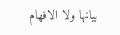بيانها ولا الافهام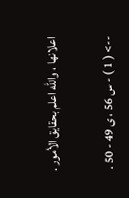اعلانها ، واللّه اعلم بحقايق الأمور .

--> ( 1 ) - س 56 ، ى 49 - 50 .